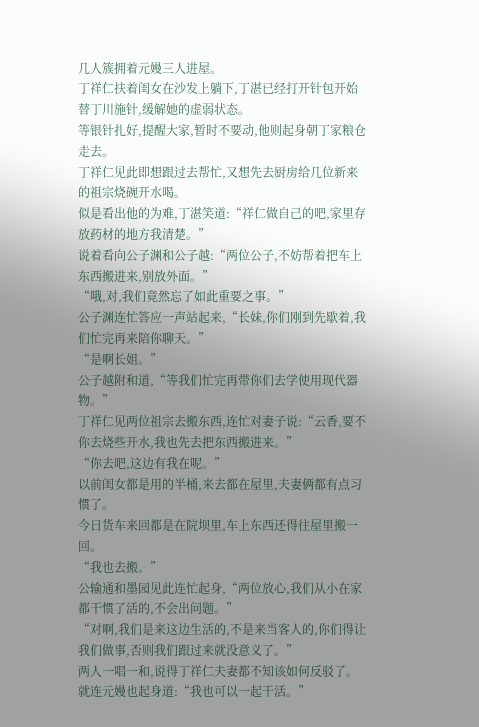几人簇拥着元嫚三人进屋。
丁祥仁扶着闺女在沙发上躺下,丁湛已经打开针包开始替丁川施针,缓解她的虚弱状态。
等银针扎好,提醒大家,暂时不要动,他则起身朝丁家粮仓走去。
丁祥仁见此即想跟过去帮忙,又想先去厨房给几位新来的祖宗烧碗开水喝。
似是看出他的为难,丁湛笑道:“祥仁做自己的吧,家里存放药材的地方我清楚。”
说着看向公子渊和公子越:“两位公子,不妨帮着把车上东西搬进来,别放外面。”
“哦,对,我们竟然忘了如此重要之事。”
公子渊连忙答应一声站起来,“长妹,你们刚到先歇着,我们忙完再来陪你聊天。”
“是啊长姐。”
公子越附和道,“等我们忙完再带你们去学使用现代器物。”
丁祥仁见两位祖宗去搬东西,连忙对妻子说:“云香,要不你去烧些开水,我也先去把东西搬进来。”
“你去吧,这边有我在呢。”
以前闺女都是用的半桶,来去都在屋里,夫妻俩都有点习惯了。
今日货车来回都是在院坝里,车上东西还得往屋里搬一回。
“我也去搬。”
公输通和墨园见此连忙起身,“两位放心,我们从小在家都干惯了活的,不会出问题。”
“对啊,我们是来这边生活的,不是来当客人的,你们得让我们做事,否则我们跟过来就没意义了。”
两人一唱一和,说得丁祥仁夫妻都不知该如何反驳了。
就连元嫚也起身道:“我也可以一起干活。”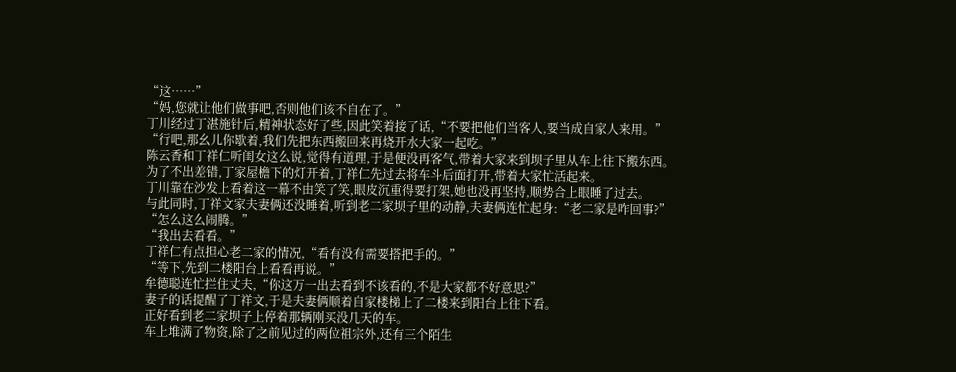“这……”
“妈,您就让他们做事吧,否则他们该不自在了。”
丁川经过丁湛施针后,精神状态好了些,因此笑着接了话,“不要把他们当客人,要当成自家人来用。”
“行吧,那幺儿你歇着,我们先把东西搬回来再烧开水大家一起吃。”
陈云香和丁祥仁听闺女这么说,觉得有道理,于是便没再客气,带着大家来到坝子里从车上往下搬东西。
为了不出差错,丁家屋檐下的灯开着,丁祥仁先过去将车斗后面打开,带着大家忙活起来。
丁川靠在沙发上看着这一幕不由笑了笑,眼皮沉重得要打架,她也没再坚持,顺势合上眼睡了过去。
与此同时,丁祥文家夫妻俩还没睡着,听到老二家坝子里的动静,夫妻俩连忙起身:“老二家是咋回事?”
“怎么这么闹腾。”
“我出去看看。”
丁祥仁有点担心老二家的情况,“看有没有需要搭把手的。”
“等下,先到二楼阳台上看看再说。”
牟德聪连忙拦住丈夫,“你这万一出去看到不该看的,不是大家都不好意思?”
妻子的话提醒了丁祥文,于是夫妻俩顺着自家楼梯上了二楼来到阳台上往下看。
正好看到老二家坝子上停着那辆刚买没几天的车。
车上堆满了物资,除了之前见过的两位祖宗外,还有三个陌生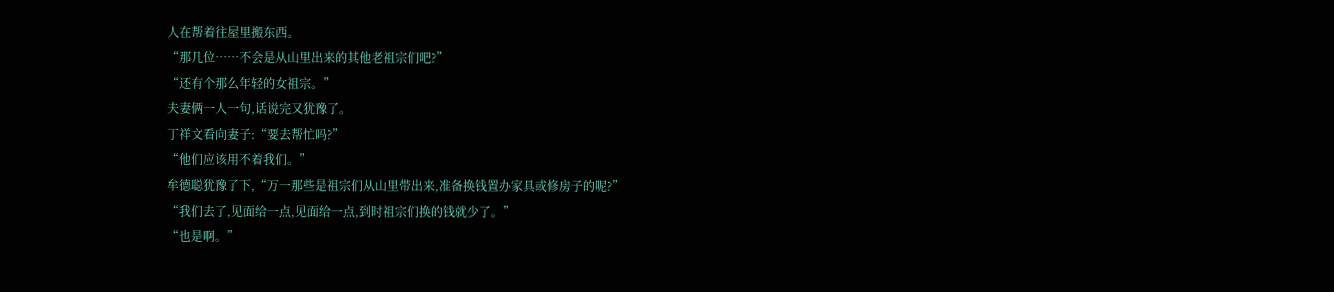人在帮着往屋里搬东西。
“那几位……不会是从山里出来的其他老祖宗们吧?”
“还有个那么年轻的女祖宗。”
夫妻俩一人一句,话说完又犹豫了。
丁祥文看向妻子:“要去帮忙吗?”
“他们应该用不着我们。”
牟德聪犹豫了下,“万一那些是祖宗们从山里带出来,准备换钱置办家具或修房子的呢?”
“我们去了,见面给一点,见面给一点,到时祖宗们换的钱就少了。”
“也是啊。”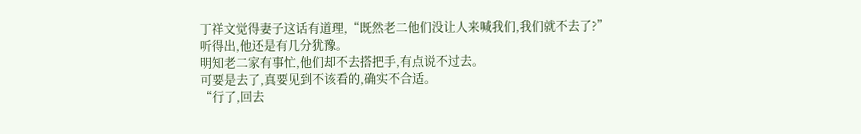丁祥文觉得妻子这话有道理,“既然老二他们没让人来喊我们,我们就不去了?”
听得出,他还是有几分犹豫。
明知老二家有事忙,他们却不去搭把手,有点说不过去。
可要是去了,真要见到不该看的,确实不合适。
“行了,回去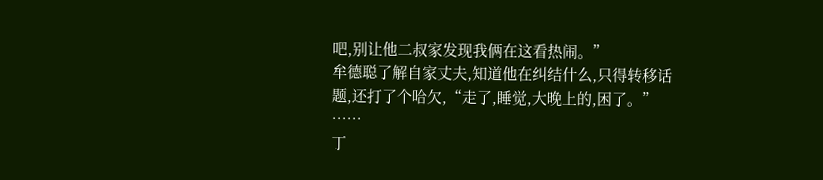吧,别让他二叔家发现我俩在这看热闹。”
牟德聪了解自家丈夫,知道他在纠结什么,只得转移话题,还打了个哈欠,“走了,睡觉,大晚上的,困了。”
……
丁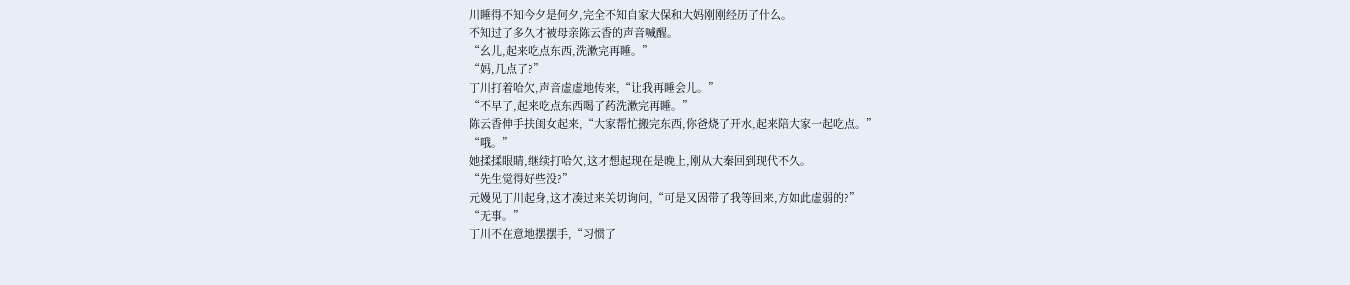川睡得不知今夕是何夕,完全不知自家大保和大妈刚刚经历了什么。
不知过了多久才被母亲陈云香的声音喊醒。
“幺儿,起来吃点东西,洗漱完再睡。”
“妈,几点了?”
丁川打着哈欠,声音虚虚地传来,“让我再睡会儿。”
“不早了,起来吃点东西喝了药洗漱完再睡。”
陈云香伸手扶闺女起来,“大家帮忙搬完东西,你爸烧了开水,起来陪大家一起吃点。”
“哦。”
她揉揉眼睛,继续打哈欠,这才想起现在是晚上,刚从大秦回到现代不久。
“先生觉得好些没?”
元嫚见丁川起身,这才凑过来关切询问,“可是又因带了我等回来,方如此虚弱的?”
“无事。”
丁川不在意地摆摆手,“习惯了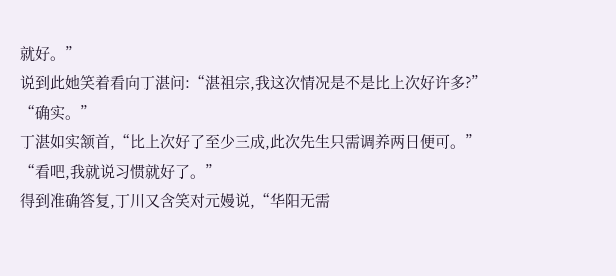就好。”
说到此她笑着看向丁湛问:“湛祖宗,我这次情况是不是比上次好许多?”
“确实。”
丁湛如实颔首,“比上次好了至少三成,此次先生只需调养两日便可。”
“看吧,我就说习惯就好了。”
得到准确答复,丁川又含笑对元嫚说,“华阳无需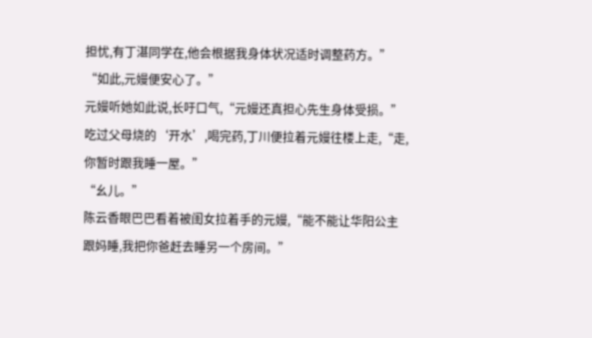担忧,有丁湛同学在,他会根据我身体状况适时调整药方。”
“如此,元嫚便安心了。”
元嫚听她如此说,长吁口气,“元嫚还真担心先生身体受损。”
吃过父母烧的‘开水’,喝完药,丁川便拉着元嫚往楼上走,“走,你暂时跟我睡一屋。”
“幺儿。”
陈云香眼巴巴看着被闺女拉着手的元嫚,“能不能让华阳公主跟妈睡,我把你爸赶去睡另一个房间。”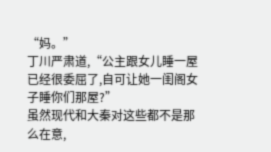“妈。”
丁川严肃道,“公主跟女儿睡一屋已经很委屈了,自可让她一闺阁女子睡你们那屋?”
虽然现代和大秦对这些都不是那么在意,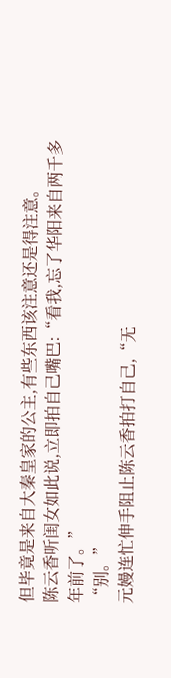但毕竟是来自大秦皇家的公主,有些东西该注意还是得注意。
陈云香听闺女如此说,立即拍自己嘴巴:“看我,忘了华阳来自两千多年前了。”
“别。”
元嫚连忙伸手阻止陈云香拍打自己,“无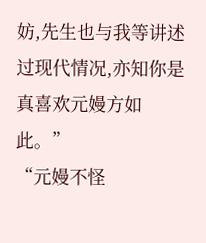妨,先生也与我等讲述过现代情况,亦知你是真喜欢元嫚方如此。”
“元嫚不怪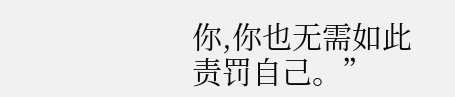你,你也无需如此责罚自己。”